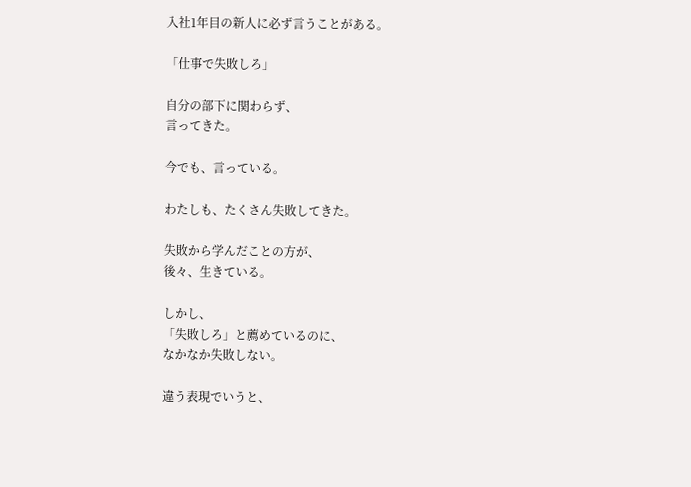入社1年目の新人に必ず言うことがある。

「仕事で失敗しろ」

自分の部下に関わらず、
言ってきた。

今でも、言っている。

わたしも、たくさん失敗してきた。

失敗から学んだことの方が、
後々、生きている。

しかし、
「失敗しろ」と薦めているのに、
なかなか失敗しない。

違う表現でいうと、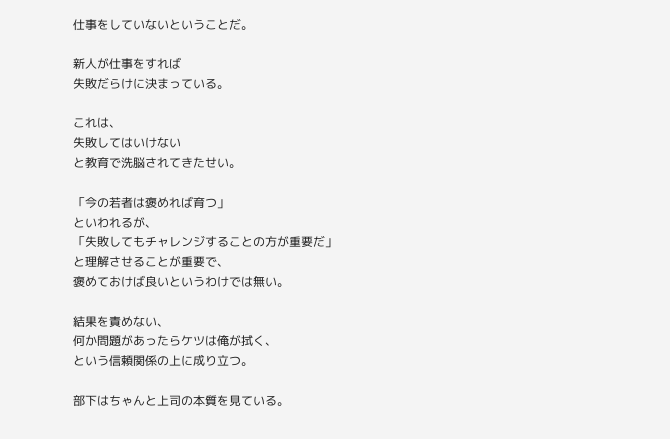仕事をしていないということだ。

新人が仕事をすれば
失敗だらけに決まっている。

これは、
失敗してはいけない
と教育で洗脳されてきたせい。

「今の若者は褒めれば育つ」
といわれるが、
「失敗してもチャレンジすることの方が重要だ」
と理解させることが重要で、
褒めておけば良いというわけでは無い。

結果を責めない、
何か問題があったらケツは俺が拭く、
という信頼関係の上に成り立つ。

部下はちゃんと上司の本質を見ている。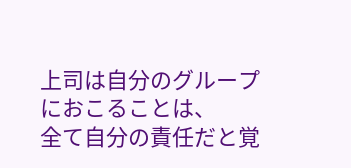上司は自分のグループにおこることは、
全て自分の責任だと覚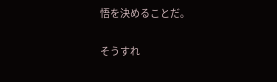悟を決めることだ。

そうすれ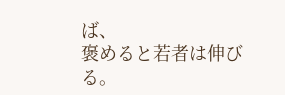ば、
褒めると若者は伸びる。